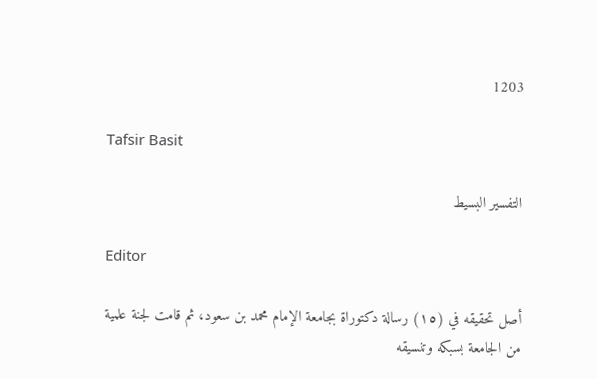1203

Tafsir Basit

التفسير البسيط

Editor

أصل تحقيقه في (١٥) رسالة دكتوراة بجامعة الإمام محمد بن سعود، ثم قامت لجنة علمية من الجامعة بسبكه وتنسيقه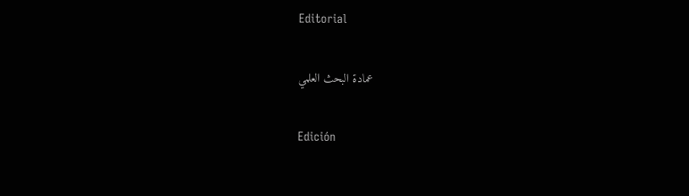Editorial

عمادة البحث العلمي

Edición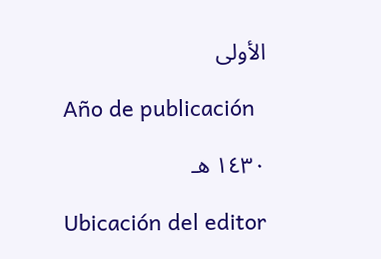الأولى

Año de publicación

١٤٣٠ هـ

Ubicación del editor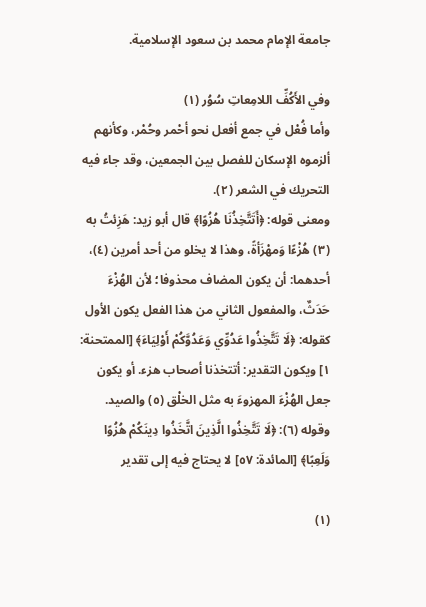جامعة الإمام محمد بن سعود الإسلامية.

وفي الأَكُفِّ اللامِعاتِ سُوُر (١)
وأما فُعْل في جمع أفعل نحو أحْمر وحُمْر، وكأنهم ألزموه الإسكان للفصل بين الجمعين، وقد جاء فيه التحريك في الشعر (٢).
ومعنى قوله: ﴿أَتَتَّخِذُنَا هُزُوًا﴾ قال أبو زيد: هَزِئتُ به (٣) هُزْءًا وَمهْزَأةً، وهذا لا يخلو من أحد أمرين (٤)، أحدهما: أن يكون المضاف محذوفا؛ لأن الهُزْءَ حَدَثٌ، والمفعول الثاني من هذا الفعل يكون الأول كقوله: ﴿لَا تَتَّخِذُوا عَدُوِّي وَعَدُوَّكُمْ أَوْلِيَاءَ﴾ [الممتحنة: ١] ويكون التقدير: أتتخذنا أصحاب هزء. أو يكون جعل الهُزْءَ المهزوءَ به مثل الخلْق (٥) والصيد. وقوله (٦): ﴿لَا تَتَّخِذُوا الَّذِينَ اتَّخَذُوا دِينَكُمْ هُزُوًا وَلَعِبًا﴾ [المائدة: ٥٧] لا يحتاج فيه إلى تقدير

(١)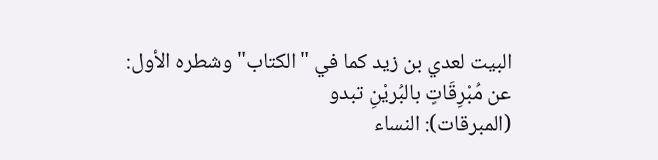البيت لعدي بن زيد كما في "الكتاب" وشطره الأول:
عن مُبْرِقَاتٍ بالبُريْنِ تبدو
(المبرقات): النساء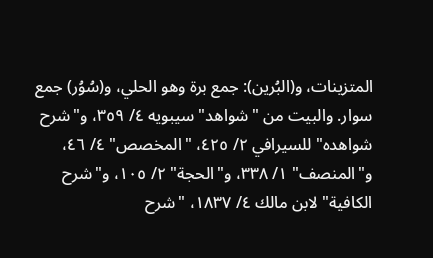المتزينات، و(البُرين): جمع برة وهو الحلي، و(سُوُر) جمع سوار. والبيت من "شواهد" سيبويه ٤/ ٣٥٩، و"شرح شواهده" للسيرافي ٢/ ٤٢٥، "المخصص" ٤/ ٤٦، و"المنصف" ١/ ٣٣٨، و"الحجة" ٢/ ١٠٥، و"شرح الكافية" لابن مالك ٤/ ١٨٣٧، "شرح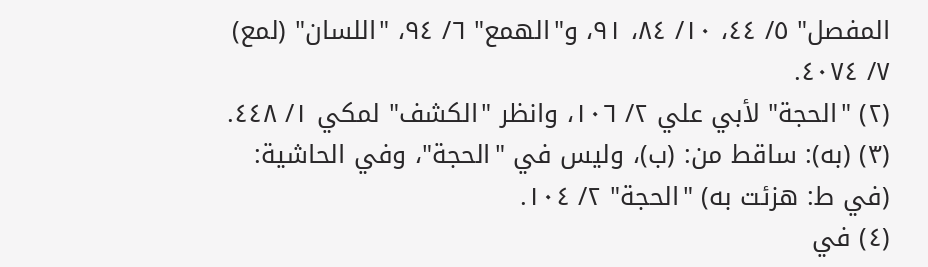المفصل" ٥/ ٤٤، ١٠/ ٨٤، ٩١، و"الهمع" ٦/ ٩٤، "اللسان" (لمع) ٧/ ٤٠٧٤.
(٢) "الحجة" لأبي علي ٢/ ١٠٦، وانظر "الكشف" لمكي ١/ ٤٤٨.
(٣) (به): ساقط من: (ب)، وليس في "الحجة"، وفي الحاشية: (في ط: هزئت به) "الحجة" ٢/ ١٠٤.
(٤) في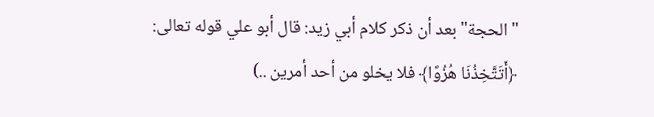"الحجة" بعد أن ذكر كلام أبي زيد: قال أبو علي قوله تعالى: ﴿أَتَتَّخِذُنَا هُزُوًا﴾ فلا يخلو من أحد أمرين ..)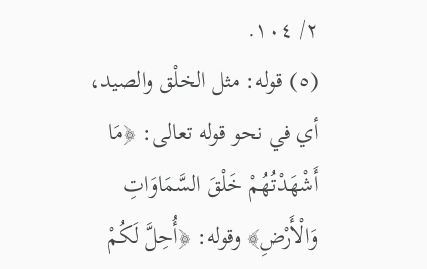٢/ ١٠٤.
(٥) قوله: مثل الخلْق والصيد، أي في نحو قوله تعالى: ﴿مَا أَشْهَدْتُهُمْ خَلْقَ السَّمَاوَاتِ وَالْأَرْضِ﴾ وقوله: ﴿أُحِلَّ لَكُمْ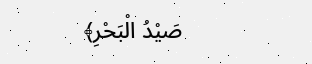صَيْدُ الْبَحْرِ﴾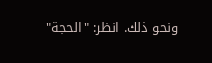ونحو ذلك. انظر: "الحجة"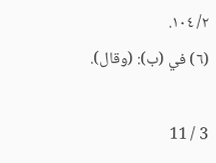٢/ ١٠٤.
(٦) في (ب): (وقال).

3 / 11